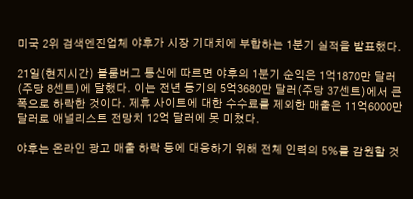미국 2위 검색엔진업체 야후가 시장 기대치에 부합하는 1분기 실적을 발표했다.

21일(현지시간) 블룸버그 통신에 따르면 야후의 1분기 순익은 1억1870만 달러(주당 8센트)에 달했다. 이는 전년 동기의 5억3680만 달러(주당 37센트)에서 큰 폭으로 하락한 것이다. 제휴 사이트에 대한 수수료를 제외한 매출은 11억6000만 달러로 애널리스트 전망치 12억 달러에 못 미쳤다.

야후는 온라인 광고 매출 하락 등에 대응하기 위해 전체 인력의 5%를 감원할 것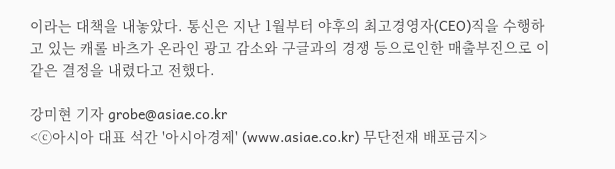이라는 대책을 내놓았다. 통신은 지난 1월부터 야후의 최고경영자(CEO)직을 수행하고 있는 캐롤 바츠가 온라인 광고 감소와 구글과의 경쟁 등으로인한 매출부진으로 이같은 결정을 내렸다고 전했다.

강미현 기자 grobe@asiae.co.kr
<ⓒ아시아 대표 석간 '아시아경제' (www.asiae.co.kr) 무단전재 배포금지>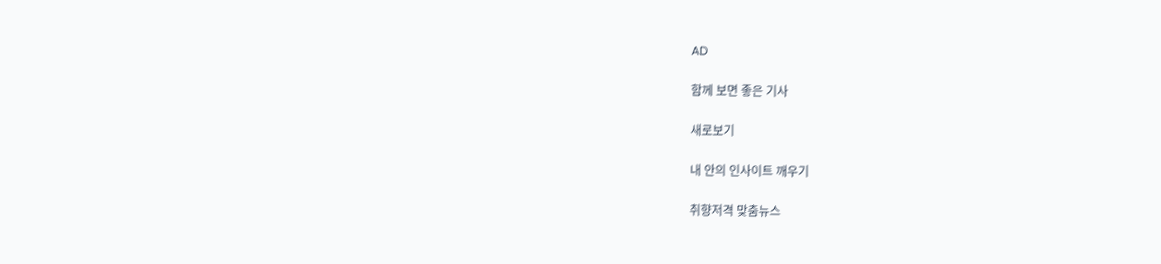AD

함께 보면 좋은 기사

새로보기

내 안의 인사이트 깨우기

취향저격 맞춤뉴스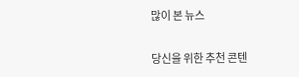많이 본 뉴스

당신을 위한 추천 콘텐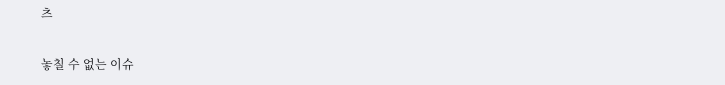츠

놓칠 수 없는 이슈